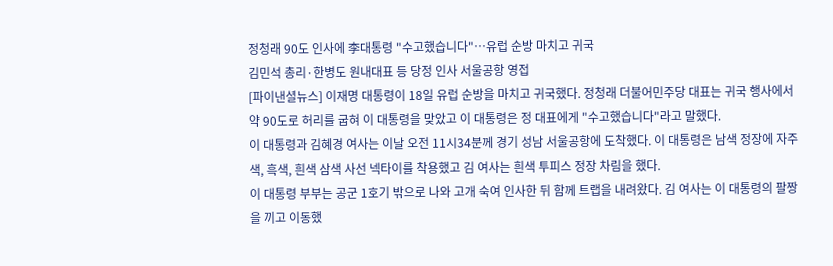정청래 90도 인사에 李대통령 "수고했습니다"…유럽 순방 마치고 귀국
김민석 총리·한병도 원내대표 등 당정 인사 서울공항 영접
[파이낸셜뉴스] 이재명 대통령이 18일 유럽 순방을 마치고 귀국했다. 정청래 더불어민주당 대표는 귀국 행사에서 약 90도로 허리를 굽혀 이 대통령을 맞았고 이 대통령은 정 대표에게 "수고했습니다"라고 말했다.
이 대통령과 김혜경 여사는 이날 오전 11시34분께 경기 성남 서울공항에 도착했다. 이 대통령은 남색 정장에 자주색, 흑색, 흰색 삼색 사선 넥타이를 착용했고 김 여사는 흰색 투피스 정장 차림을 했다.
이 대통령 부부는 공군 1호기 밖으로 나와 고개 숙여 인사한 뒤 함께 트랩을 내려왔다. 김 여사는 이 대통령의 팔짱을 끼고 이동했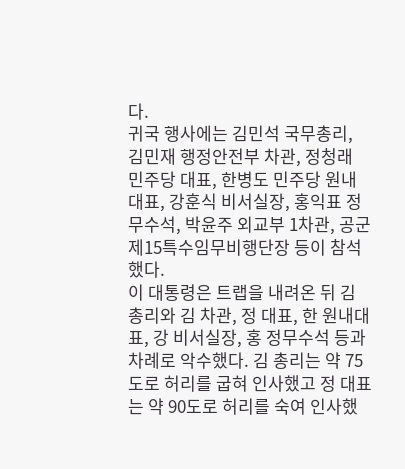다.
귀국 행사에는 김민석 국무총리, 김민재 행정안전부 차관, 정청래 민주당 대표, 한병도 민주당 원내대표, 강훈식 비서실장, 홍익표 정무수석, 박윤주 외교부 1차관, 공군 제15특수임무비행단장 등이 참석했다.
이 대통령은 트랩을 내려온 뒤 김 총리와 김 차관, 정 대표, 한 원내대표, 강 비서실장, 홍 정무수석 등과 차례로 악수했다. 김 총리는 약 75도로 허리를 굽혀 인사했고 정 대표는 약 90도로 허리를 숙여 인사했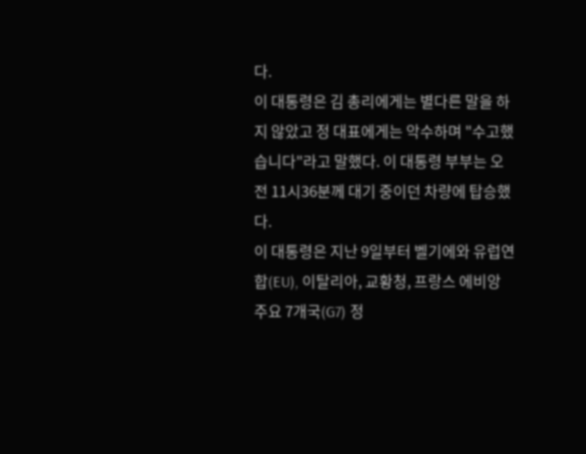다.
이 대통령은 김 총리에게는 별다른 말을 하지 않았고 정 대표에게는 악수하며 "수고했습니다"라고 말했다. 이 대통령 부부는 오전 11시36분께 대기 중이던 차량에 탑승했다.
이 대통령은 지난 9일부터 벨기에와 유럽연합(EU), 이탈리아, 교황청, 프랑스 에비앙 주요 7개국(G7) 정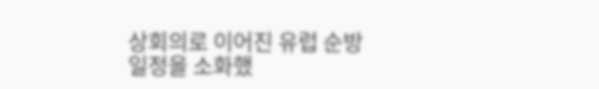상회의로 이어진 유럽 순방 일정을 소화했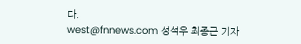다.
west@fnnews.com 성석우 최종근 기자